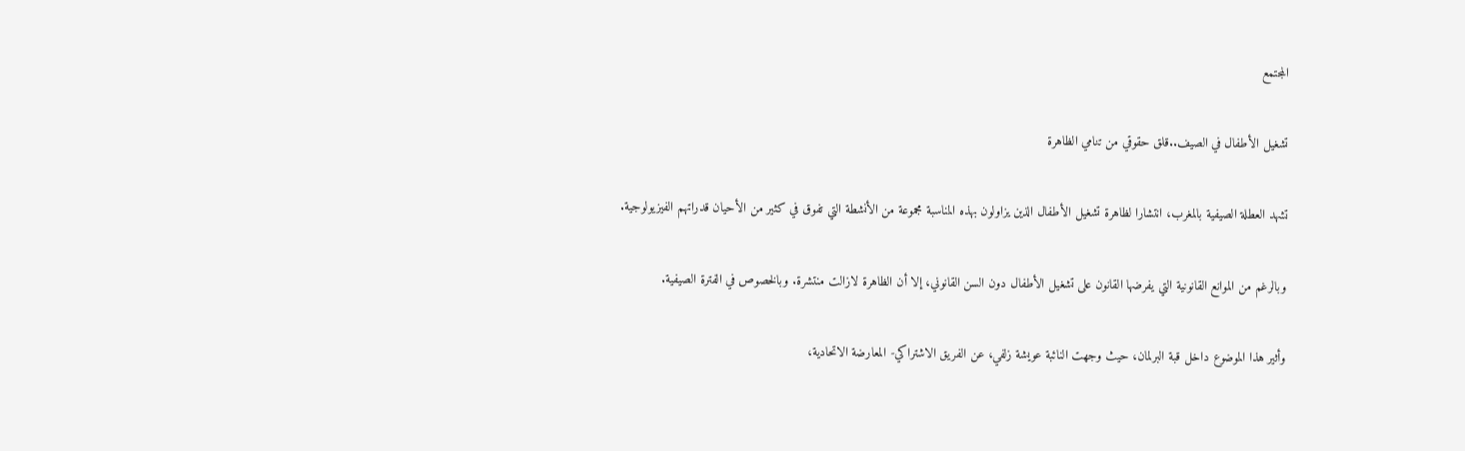المجتمع

تشغيل الأطفال في الصيف..قلق حقوقي من تنامي الظاهرة

تشهد العطلة الصيفية بالمغرب، انتشارا لظاهرة تشغيل الأطفال الذين يزاولون بهذه المناسبة مجموعة من الأنشطة التي تفوق في كثير من الأحيان قدراتهم الفيزيولوجية.

وبالرغم من الموانع القانونية التي يفرضها القانون على تشغيل الأطفال دون السن القانوني، إلا أن الظاهرة لازالت منتشرة. وبالخصوص في الفترة الصيفية.

وأثير هذا الموضوع داخل قبة البرلمان، حيث وجهت النائبة عويشة زلفي، عن الفريق الاشتراكي- المعارضة الاتحادية،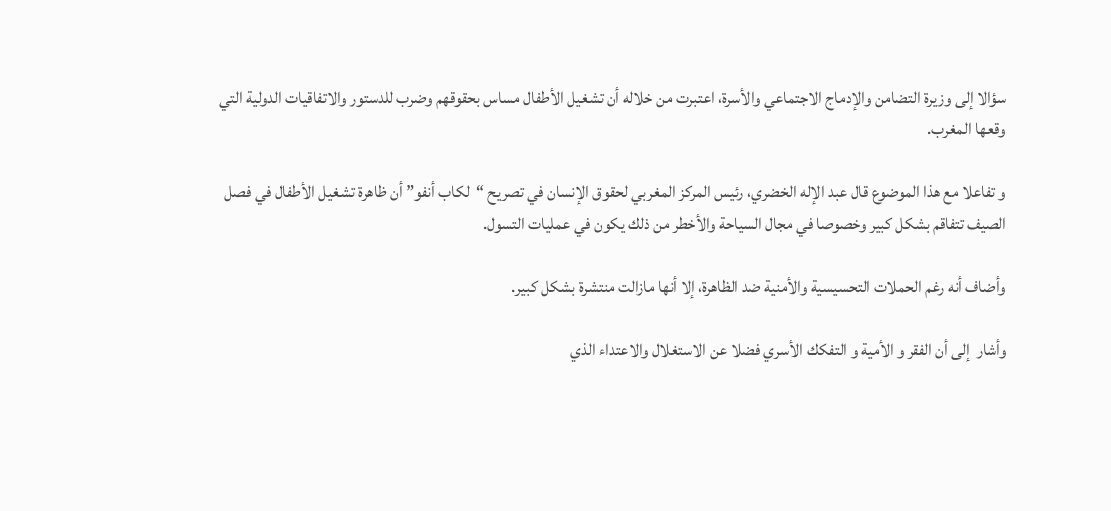سؤالا إلى وزيرة التضامن والإدماج الاجتماعي والأسرة، اعتبرت من خلاله أن تشغيل الأطفال مساس بحقوقهم وضرب للدستور والاتفاقيات الدولية التي وقعها المغرب.

و تفاعلا مع هذا الموضوع قال عبد الإله الخضري، رئيس المركز المغربي لحقوق الإنسان في تصريح “لكاب أنفو” أن ظاهرة تشغيل الأطفال في فصل الصيف تتفاقم بشكل كبير وخصوصا في مجال السياحة والأخطر من ذلك يكون في عمليات التسول.

وأضاف أنه رغم الحملات التحسيسية والأمنية ضد الظاهرة، إلا أنها مازالت منتشرة بشكل كبير.

وأشار  إلى أن الفقر و الأمية و التفكك الأسري فضلا عن الاستغلال والاعتداء الذي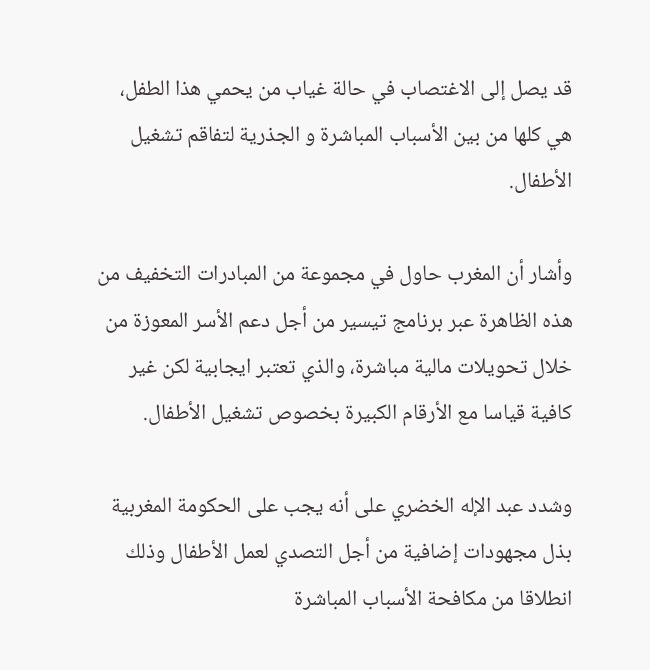قد يصل إلى الاغتصاب في حالة غياب من يحمي هذا الطفل، هي كلها من بين الأسباب المباشرة و الجذرية لتفاقم تشغيل الأطفال.

وأشار أن المغرب حاول في مجموعة من المبادرات التخفيف من هذه الظاهرة عبر برنامج تيسير من أجل دعم الأسر المعوزة من خلال تحويلات مالية مباشرة، والذي تعتبر ايجابية لكن غير كافية قياسا مع الأرقام الكبيرة بخصوص تشغيل الأطفال.

وشدد عبد الإله الخضري على أنه يجب على الحكومة المغربية بذل مجهودات إضافية من أجل التصدي لعمل الأطفال وذلك انطلاقا من مكافحة الأسباب المباشرة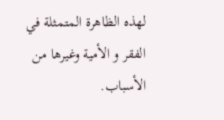لهذه الظاهرة المتمثلة في الفقر و الأمية وغيرها من الأسباب.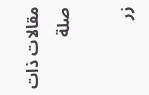مقالات ذات صلة

زر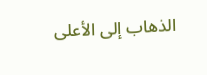الذهاب إلى الأعلى